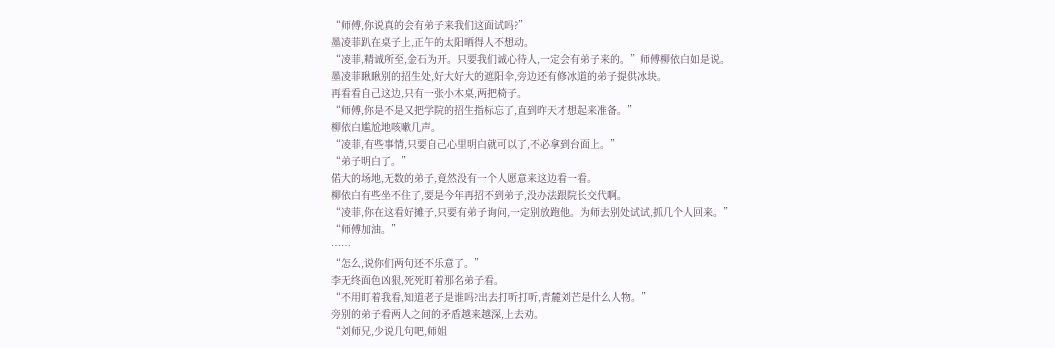“师傅,你说真的会有弟子来我们这面试吗?”
墨凌菲趴在桌子上,正午的太阳晒得人不想动。
“凌菲,精诚所至,金石为开。只要我们诚心待人,一定会有弟子来的。”师傅柳依白如是说。
墨凌菲瞅瞅别的招生处,好大好大的遮阳伞,旁边还有修冰道的弟子提供冰块。
再看看自己这边,只有一张小木桌,两把椅子。
“师傅,你是不是又把学院的招生指标忘了,直到昨天才想起来准备。”
柳依白尴尬地咳嗽几声。
“凌菲,有些事情,只要自己心里明白就可以了,不必拿到台面上。”
“弟子明白了。”
偌大的场地,无数的弟子,竟然没有一个人愿意来这边看一看。
柳依白有些坐不住了,要是今年再招不到弟子,没办法跟院长交代啊。
“凌菲,你在这看好摊子,只要有弟子询问,一定别放跑他。为师去别处试试,抓几个人回来。”
“师傅加油。”
……
“怎么,说你们两句还不乐意了。”
李无终面色凶狠,死死盯着那名弟子看。
“不用盯着我看,知道老子是谁吗?出去打听打听,青麓刘芒是什么人物。”
旁别的弟子看两人之间的矛盾越来越深,上去劝。
“刘师兄,少说几句吧,师姐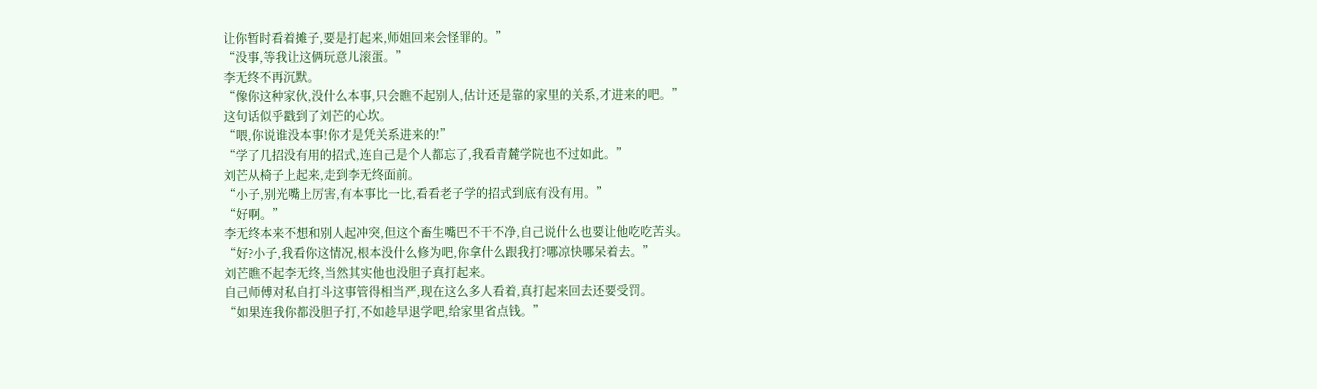让你暂时看着摊子,要是打起来,师姐回来会怪罪的。”
“没事,等我让这俩玩意儿滚蛋。”
李无终不再沉默。
“像你这种家伙,没什么本事,只会瞧不起别人,估计还是靠的家里的关系,才进来的吧。”
这句话似乎戳到了刘芒的心坎。
“喂,你说谁没本事!你才是凭关系进来的!”
“学了几招没有用的招式,连自己是个人都忘了,我看青麓学院也不过如此。”
刘芒从椅子上起来,走到李无终面前。
“小子,别光嘴上厉害,有本事比一比,看看老子学的招式到底有没有用。”
“好啊。”
李无终本来不想和别人起冲突,但这个畜生嘴巴不干不净,自己说什么也要让他吃吃苦头。
“好?小子,我看你这情况,根本没什么修为吧,你拿什么跟我打?哪凉快哪呆着去。”
刘芒瞧不起李无终,当然其实他也没胆子真打起来。
自己师傅对私自打斗这事管得相当严,现在这么多人看着,真打起来回去还要受罚。
“如果连我你都没胆子打,不如趁早退学吧,给家里省点钱。”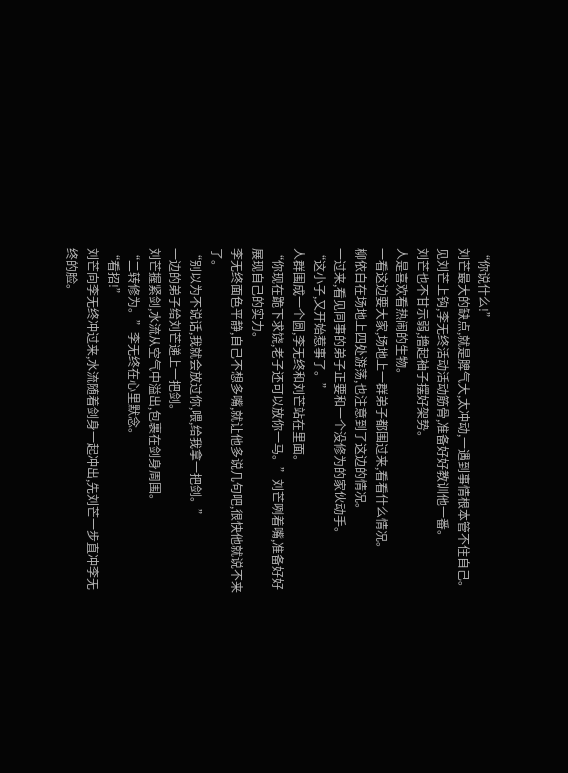“你说什么!”
刘芒最大的缺点,就是脾气大,太冲动,一遇到事情根本管不住自己。
见刘芒上钩,李无终活动活动筋骨,准备好好教训他一番。
刘芒也不甘示弱,撸起袖子摆好架势。
人是喜欢看热闹的生物。
一看这边要大家,场地上一群弟子都围过来,看看什么情况。
柳依白在场地上四处游荡,也注意到了这边的情况。
一过来,看见同事的弟子正要和一个没修为的家伙动手。
“这小子,又开始惹事了。”
人群围成一个圆,李无终和刘芒站在里面。
“你现在跪下求饶,老子还可以放你一马。”刘芒咧着嘴,准备好好展现自己的实力。
李无终面色平静,自己不想多嘴,就让他多说几句吧,很快他就说不来了。
“别以为不说话,我就会放过你,喂,给我拿一把剑。”
一边的弟子给刘芒递上一把剑。
刘芒握紧剑,水流从空气中溢出,包裹在剑身周围。
“二转修为。”李无终在心里默念。
“看招!”
刘芒向李无终冲过来,水流随着剑身一起冲出,先刘芒一步直冲李无终的脸。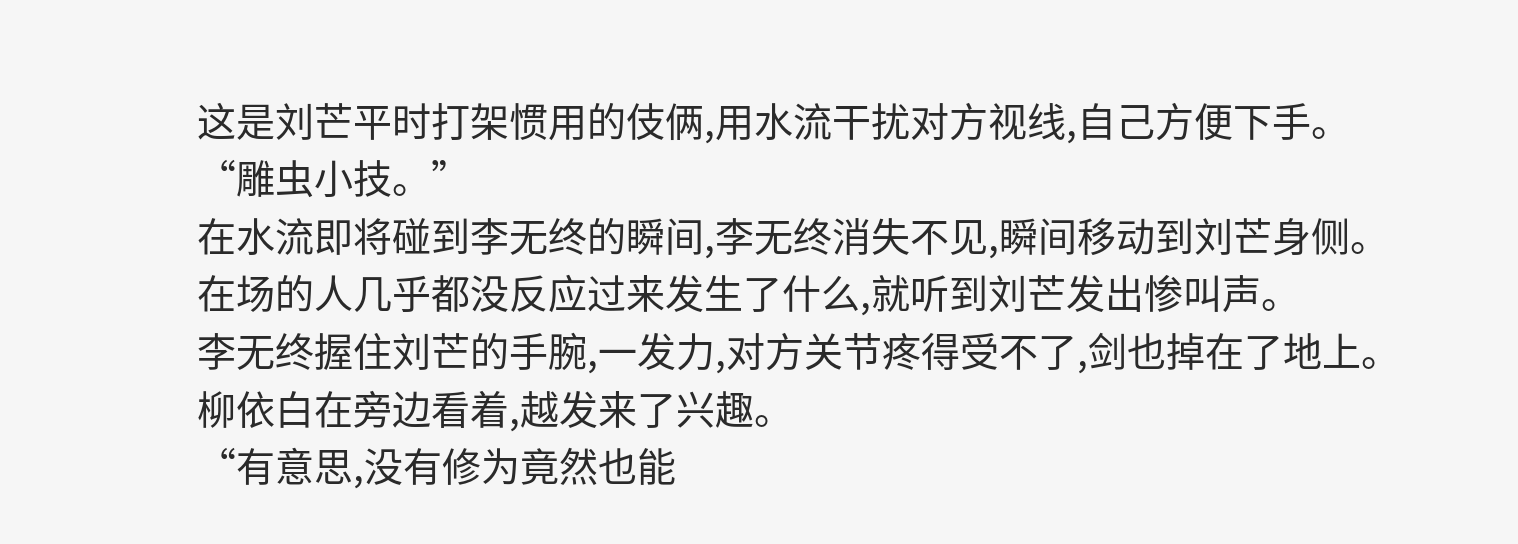这是刘芒平时打架惯用的伎俩,用水流干扰对方视线,自己方便下手。
“雕虫小技。”
在水流即将碰到李无终的瞬间,李无终消失不见,瞬间移动到刘芒身侧。
在场的人几乎都没反应过来发生了什么,就听到刘芒发出惨叫声。
李无终握住刘芒的手腕,一发力,对方关节疼得受不了,剑也掉在了地上。
柳依白在旁边看着,越发来了兴趣。
“有意思,没有修为竟然也能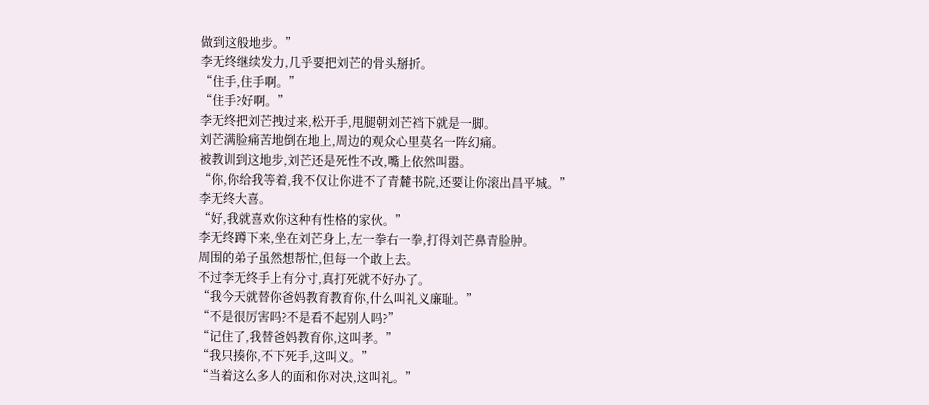做到这般地步。”
李无终继续发力,几乎要把刘芒的骨头掰折。
“住手,住手啊。”
“住手?好啊。”
李无终把刘芒拽过来,松开手,甩腿朝刘芒裆下就是一脚。
刘芒满脸痛苦地倒在地上,周边的观众心里莫名一阵幻痛。
被教训到这地步,刘芒还是死性不改,嘴上依然叫嚣。
“你,你给我等着,我不仅让你进不了青麓书院,还要让你滚出昌平城。”
李无终大喜。
“好,我就喜欢你这种有性格的家伙。”
李无终蹲下来,坐在刘芒身上,左一拳右一拳,打得刘芒鼻青脸肿。
周围的弟子虽然想帮忙,但每一个敢上去。
不过李无终手上有分寸,真打死就不好办了。
“我今天就替你爸妈教育教育你,什么叫礼义廉耻。”
“不是很厉害吗?不是看不起别人吗?”
“记住了,我替爸妈教育你,这叫孝。”
“我只揍你,不下死手,这叫义。”
“当着这么多人的面和你对决,这叫礼。”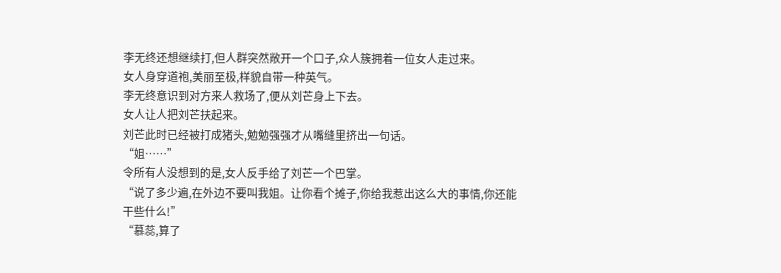李无终还想继续打,但人群突然敞开一个口子,众人簇拥着一位女人走过来。
女人身穿道袍,美丽至极,样貌自带一种英气。
李无终意识到对方来人救场了,便从刘芒身上下去。
女人让人把刘芒扶起来。
刘芒此时已经被打成猪头,勉勉强强才从嘴缝里挤出一句话。
“姐……”
令所有人没想到的是,女人反手给了刘芒一个巴掌。
“说了多少遍,在外边不要叫我姐。让你看个摊子,你给我惹出这么大的事情,你还能干些什么!”
“慕蕊,算了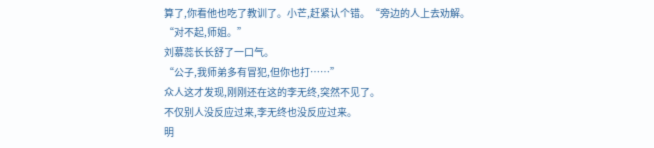算了,你看他也吃了教训了。小芒,赶紧认个错。“旁边的人上去劝解。
“对不起,师姐。”
刘慕蕊长长舒了一口气。
“公子,我师弟多有冒犯,但你也打……”
众人这才发现,刚刚还在这的李无终,突然不见了。
不仅别人没反应过来,李无终也没反应过来。
明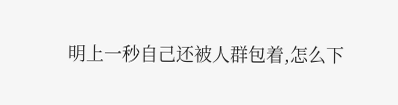明上一秒自己还被人群包着,怎么下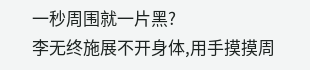一秒周围就一片黑?
李无终施展不开身体,用手摸摸周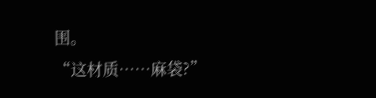围。
“这材质……麻袋?”